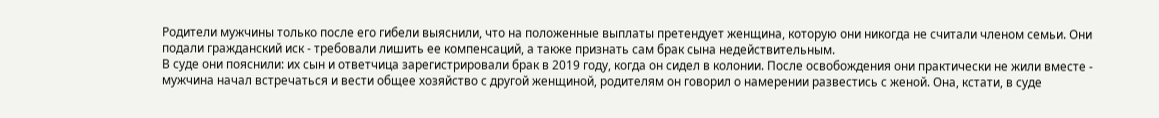Родители мужчины только после его гибели выяснили, что на положенные выплаты претендует женщина, которую они никогда не считали членом семьи. Они подали гражданский иск - требовали лишить ее компенсаций, а также признать сам брак сына недействительным.
В суде они пояснили: их сын и ответчица зарегистрировали брак в 2019 году, когда он сидел в колонии. После освобождения они практически не жили вместе - мужчина начал встречаться и вести общее хозяйство с другой женщиной, родителям он говорил о намерении развестись с женой. Она, кстати, в суде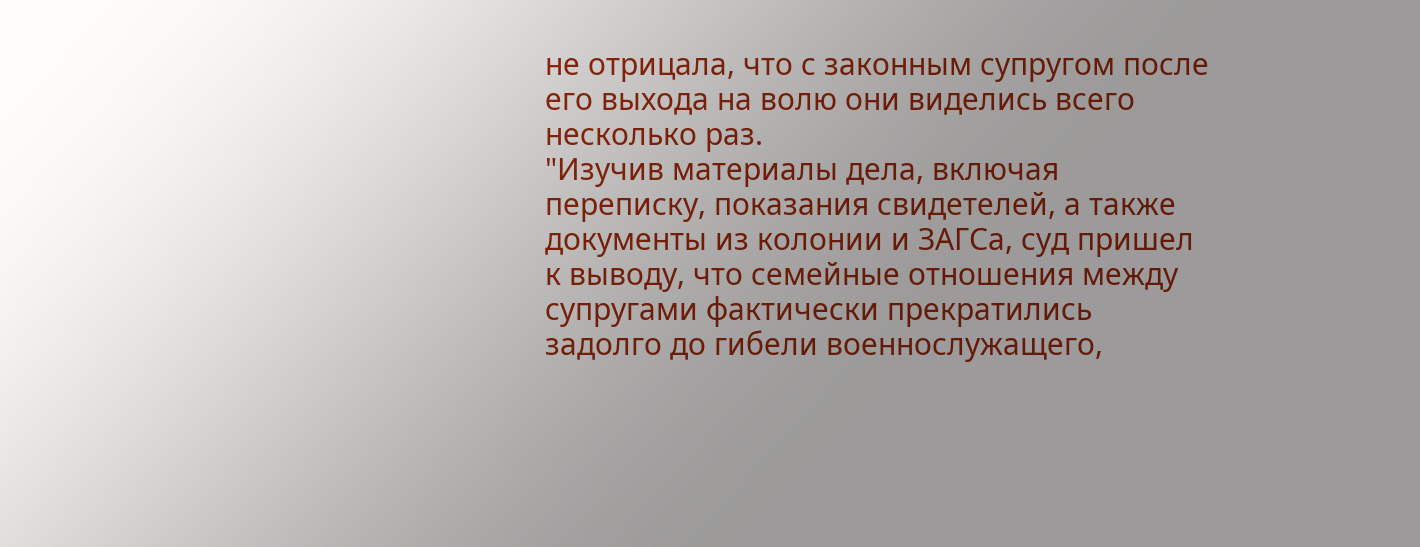не отрицала, что с законным супругом после его выхода на волю они виделись всего несколько раз.
"Изучив материалы дела, включая переписку, показания свидетелей, а также документы из колонии и ЗАГСа, суд пришел к выводу, что семейные отношения между супругами фактически прекратились задолго до гибели военнослужащего,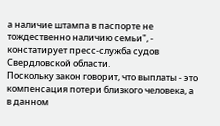а наличие штампа в паспорте не тождественно наличию семьи", - констатирует пресс-служба судов Свердловской области.
Поскольку закон говорит, что выплаты - это компенсация потери близкого человека, а в данном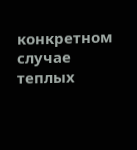конкретном случае теплых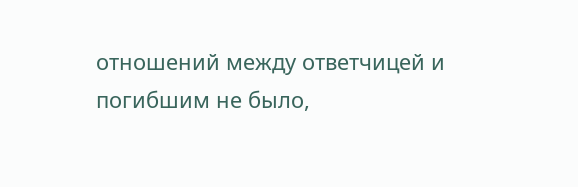отношений между ответчицей и погибшим не было,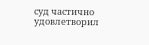суд частично удовлетворил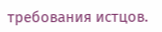требования истцов.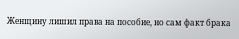Женщину лишил права на пособие, но сам факт брака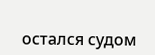остался судом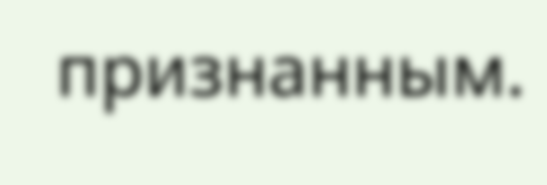признанным.